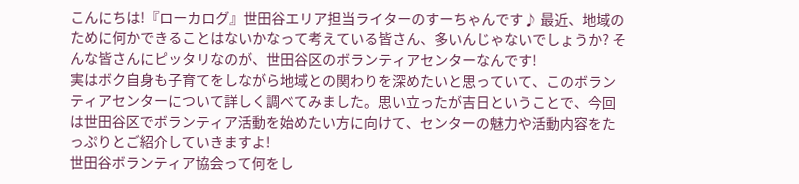こんにちは!『ローカログ』世田谷エリア担当ライターのすーちゃんです♪ 最近、地域のために何かできることはないかなって考えている皆さん、多いんじゃないでしょうか? そんな皆さんにピッタリなのが、世田谷区のボランティアセンターなんです!
実はボク自身も子育てをしながら地域との関わりを深めたいと思っていて、このボランティアセンターについて詳しく調べてみました。思い立ったが吉日ということで、今回は世田谷区でボランティア活動を始めたい方に向けて、センターの魅力や活動内容をたっぷりとご紹介していきますよ!
世田谷ボランティア協会って何をし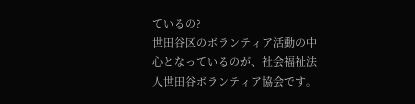ているの?
世田谷区のボランティア活動の中心となっているのが、社会福祉法人世田谷ボランティア協会です。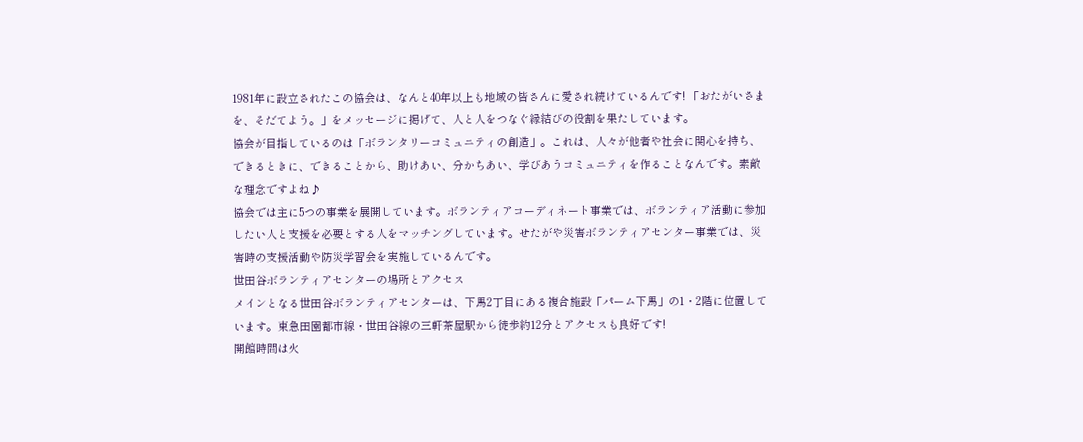1981年に設立されたこの協会は、なんと40年以上も地域の皆さんに愛され続けているんです! 「おたがいさまを、そだてよう。」をメッセージに掲げて、人と人をつなぐ縁結びの役割を果たしています。
協会が目指しているのは「ボランタリーコミュニティの創造」。これは、人々が他者や社会に関心を持ち、できるときに、できることから、助けあい、分かちあい、学びあうコミュニティを作ることなんです。素敵な理念ですよね♪
協会では主に5つの事業を展開しています。ボランティアコーディネート事業では、ボランティア活動に参加したい人と支援を必要とする人をマッチングしています。せたがや災害ボランティアセンター事業では、災害時の支援活動や防災学習会を実施しているんです。
世田谷ボランティアセンターの場所とアクセス
メインとなる世田谷ボランティアセンターは、下馬2丁目にある複合施設「パーム下馬」の1・2階に位置しています。東急田園都市線・世田谷線の三軒茶屋駅から徒歩約12分とアクセスも良好です!
開館時間は火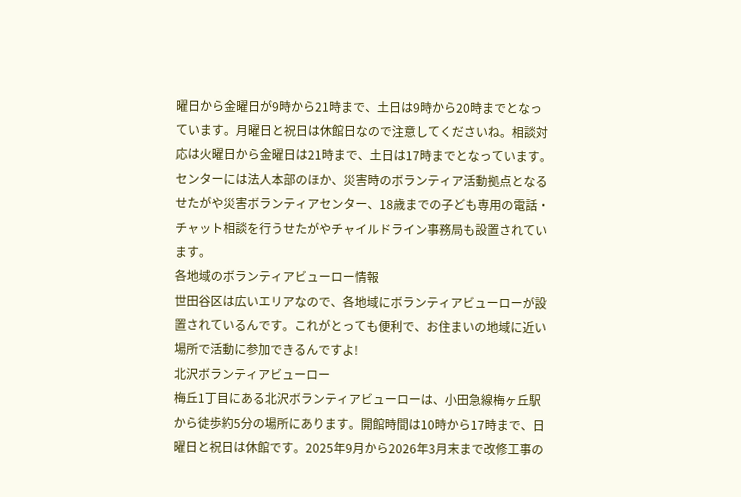曜日から金曜日が9時から21時まで、土日は9時から20時までとなっています。月曜日と祝日は休館日なので注意してくださいね。相談対応は火曜日から金曜日は21時まで、土日は17時までとなっています。
センターには法人本部のほか、災害時のボランティア活動拠点となるせたがや災害ボランティアセンター、18歳までの子ども専用の電話・チャット相談を行うせたがやチャイルドライン事務局も設置されています。
各地域のボランティアビューロー情報
世田谷区は広いエリアなので、各地域にボランティアビューローが設置されているんです。これがとっても便利で、お住まいの地域に近い場所で活動に参加できるんですよ!
北沢ボランティアビューロー
梅丘1丁目にある北沢ボランティアビューローは、小田急線梅ヶ丘駅から徒歩約5分の場所にあります。開館時間は10時から17時まで、日曜日と祝日は休館です。2025年9月から2026年3月末まで改修工事の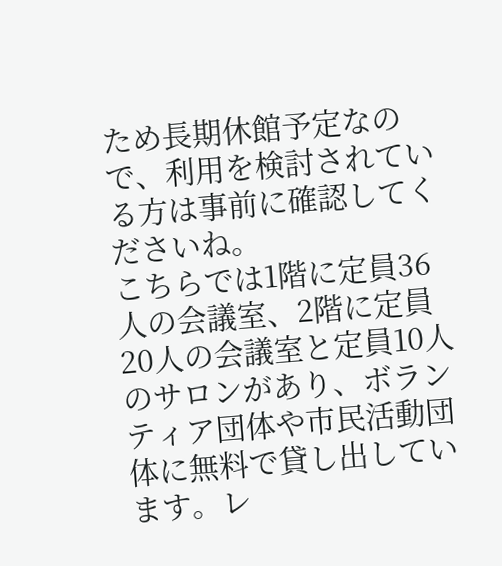ため長期休館予定なので、利用を検討されている方は事前に確認してくださいね。
こちらでは1階に定員36人の会議室、2階に定員20人の会議室と定員10人のサロンがあり、ボランティア団体や市民活動団体に無料で貸し出しています。レ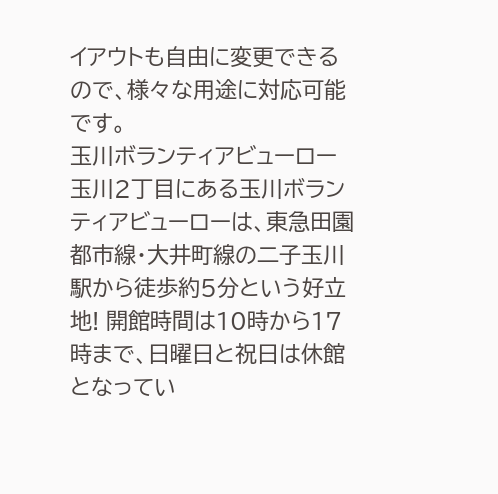イアウトも自由に変更できるので、様々な用途に対応可能です。
玉川ボランティアビューロー
玉川2丁目にある玉川ボランティアビューローは、東急田園都市線・大井町線の二子玉川駅から徒歩約5分という好立地! 開館時間は10時から17時まで、日曜日と祝日は休館となってい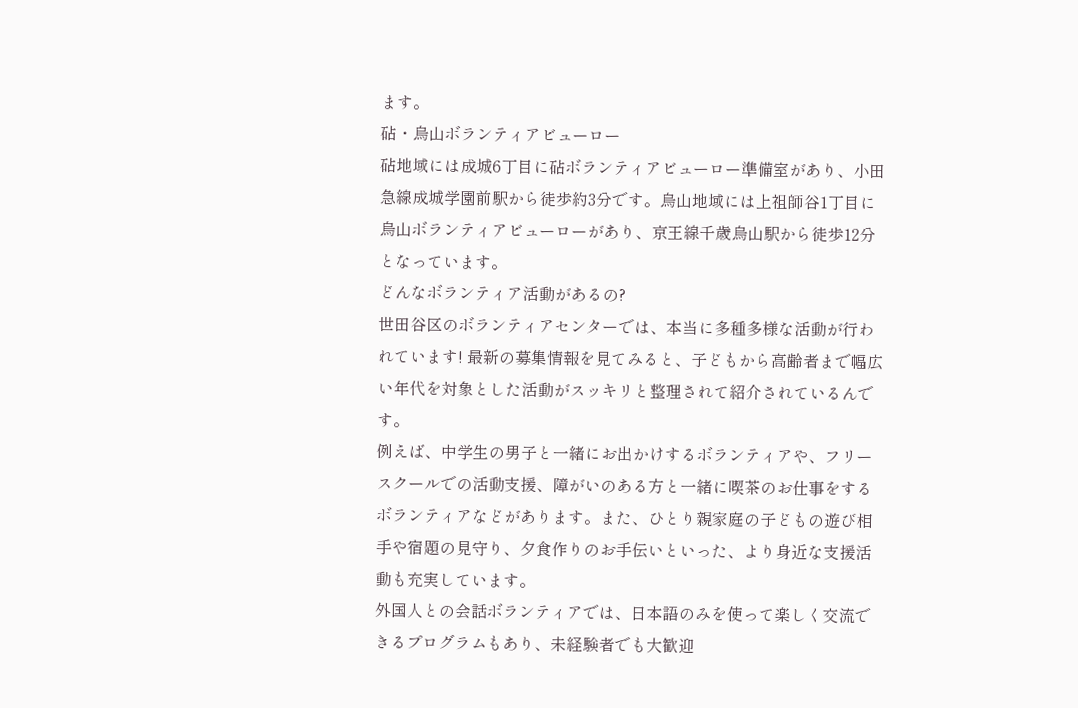ます。
砧・烏山ボランティアビューロー
砧地域には成城6丁目に砧ボランティアビューロー準備室があり、小田急線成城学園前駅から徒歩約3分です。烏山地域には上祖師谷1丁目に烏山ボランティアビューローがあり、京王線千歳烏山駅から徒歩12分となっています。
どんなボランティア活動があるの?
世田谷区のボランティアセンターでは、本当に多種多様な活動が行われています! 最新の募集情報を見てみると、子どもから高齢者まで幅広い年代を対象とした活動がスッキリと整理されて紹介されているんです。
例えば、中学生の男子と一緒にお出かけするボランティアや、フリースクールでの活動支援、障がいのある方と一緒に喫茶のお仕事をするボランティアなどがあります。また、ひとり親家庭の子どもの遊び相手や宿題の見守り、夕食作りのお手伝いといった、より身近な支援活動も充実しています。
外国人との会話ボランティアでは、日本語のみを使って楽しく交流できるプログラムもあり、未経験者でも大歓迎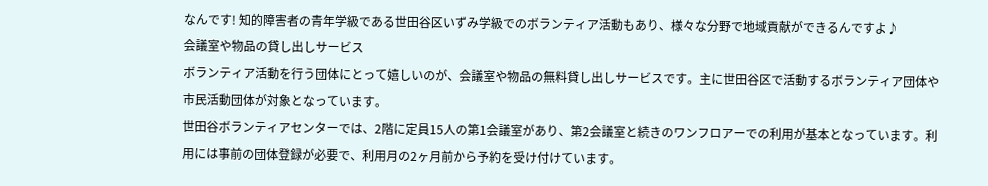なんです! 知的障害者の青年学級である世田谷区いずみ学級でのボランティア活動もあり、様々な分野で地域貢献ができるんですよ♪
会議室や物品の貸し出しサービス
ボランティア活動を行う団体にとって嬉しいのが、会議室や物品の無料貸し出しサービスです。主に世田谷区で活動するボランティア団体や市民活動団体が対象となっています。
世田谷ボランティアセンターでは、2階に定員15人の第1会議室があり、第2会議室と続きのワンフロアーでの利用が基本となっています。利用には事前の団体登録が必要で、利用月の2ヶ月前から予約を受け付けています。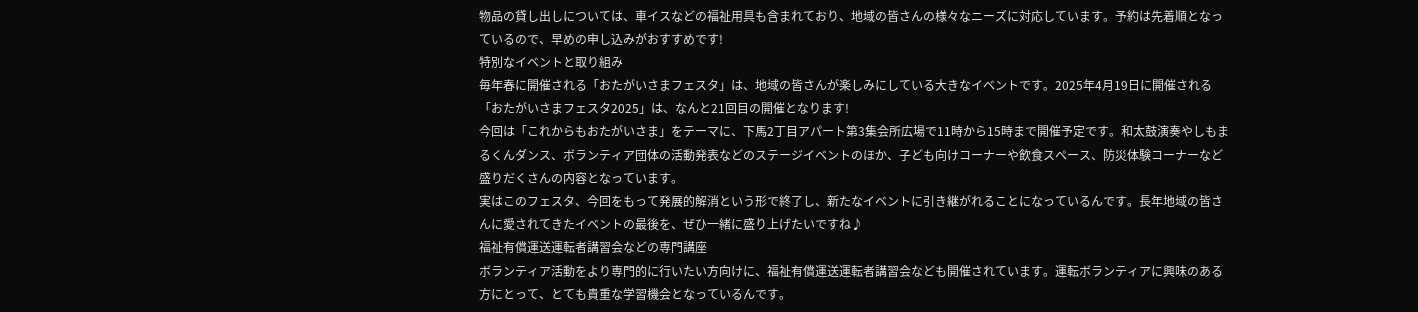物品の貸し出しについては、車イスなどの福祉用具も含まれており、地域の皆さんの様々なニーズに対応しています。予約は先着順となっているので、早めの申し込みがおすすめです!
特別なイベントと取り組み
毎年春に開催される「おたがいさまフェスタ」は、地域の皆さんが楽しみにしている大きなイベントです。2025年4月19日に開催される「おたがいさまフェスタ2025」は、なんと21回目の開催となります!
今回は「これからもおたがいさま」をテーマに、下馬2丁目アパート第3集会所広場で11時から15時まで開催予定です。和太鼓演奏やしもまるくんダンス、ボランティア団体の活動発表などのステージイベントのほか、子ども向けコーナーや飲食スペース、防災体験コーナーなど盛りだくさんの内容となっています。
実はこのフェスタ、今回をもって発展的解消という形で終了し、新たなイベントに引き継がれることになっているんです。長年地域の皆さんに愛されてきたイベントの最後を、ぜひ一緒に盛り上げたいですね♪
福祉有償運送運転者講習会などの専門講座
ボランティア活動をより専門的に行いたい方向けに、福祉有償運送運転者講習会なども開催されています。運転ボランティアに興味のある方にとって、とても貴重な学習機会となっているんです。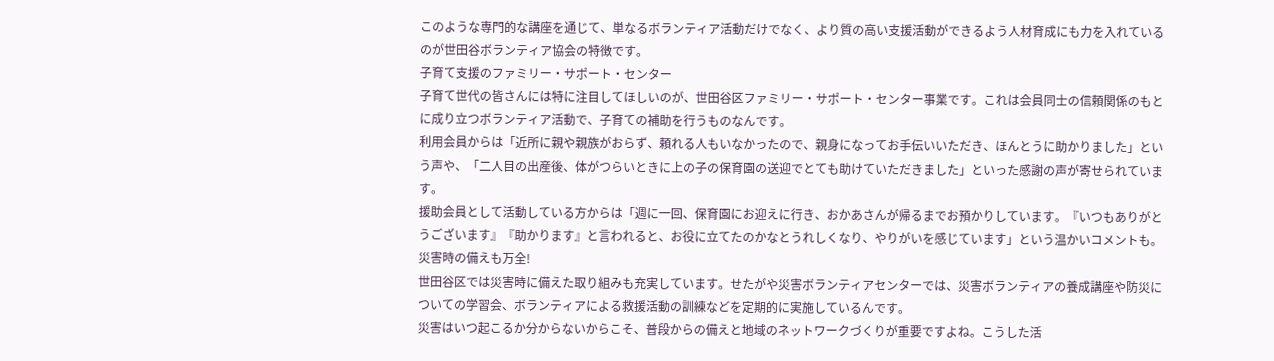このような専門的な講座を通じて、単なるボランティア活動だけでなく、より質の高い支援活動ができるよう人材育成にも力を入れているのが世田谷ボランティア協会の特徴です。
子育て支援のファミリー・サポート・センター
子育て世代の皆さんには特に注目してほしいのが、世田谷区ファミリー・サポート・センター事業です。これは会員同士の信頼関係のもとに成り立つボランティア活動で、子育ての補助を行うものなんです。
利用会員からは「近所に親や親族がおらず、頼れる人もいなかったので、親身になってお手伝いいただき、ほんとうに助かりました」という声や、「二人目の出産後、体がつらいときに上の子の保育園の送迎でとても助けていただきました」といった感謝の声が寄せられています。
援助会員として活動している方からは「週に一回、保育園にお迎えに行き、おかあさんが帰るまでお預かりしています。『いつもありがとうございます』『助かります』と言われると、お役に立てたのかなとうれしくなり、やりがいを感じています」という温かいコメントも。
災害時の備えも万全!
世田谷区では災害時に備えた取り組みも充実しています。せたがや災害ボランティアセンターでは、災害ボランティアの養成講座や防災についての学習会、ボランティアによる救援活動の訓練などを定期的に実施しているんです。
災害はいつ起こるか分からないからこそ、普段からの備えと地域のネットワークづくりが重要ですよね。こうした活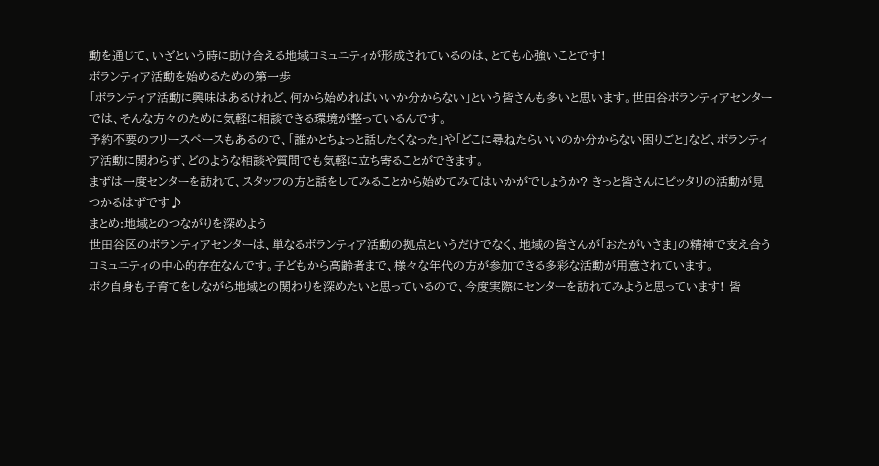動を通じて、いざという時に助け合える地域コミュニティが形成されているのは、とても心強いことです!
ボランティア活動を始めるための第一歩
「ボランティア活動に興味はあるけれど、何から始めればいいか分からない」という皆さんも多いと思います。世田谷ボランティアセンターでは、そんな方々のために気軽に相談できる環境が整っているんです。
予約不要のフリースペースもあるので、「誰かとちょっと話したくなった」や「どこに尋ねたらいいのか分からない困りごと」など、ボランティア活動に関わらず、どのような相談や質問でも気軽に立ち寄ることができます。
まずは一度センターを訪れて、スタッフの方と話をしてみることから始めてみてはいかがでしょうか? きっと皆さんにピッタリの活動が見つかるはずです♪
まとめ:地域とのつながりを深めよう
世田谷区のボランティアセンターは、単なるボランティア活動の拠点というだけでなく、地域の皆さんが「おたがいさま」の精神で支え合うコミュニティの中心的存在なんです。子どもから高齢者まで、様々な年代の方が参加できる多彩な活動が用意されています。
ボク自身も子育てをしながら地域との関わりを深めたいと思っているので、今度実際にセンターを訪れてみようと思っています! 皆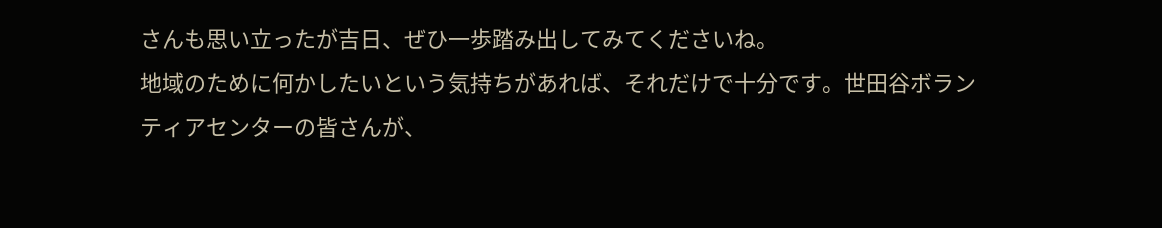さんも思い立ったが吉日、ぜひ一歩踏み出してみてくださいね。
地域のために何かしたいという気持ちがあれば、それだけで十分です。世田谷ボランティアセンターの皆さんが、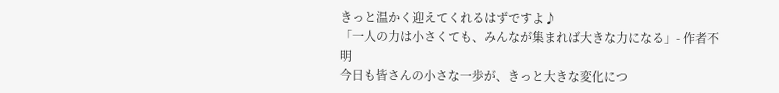きっと温かく迎えてくれるはずですよ♪
「一人の力は小さくても、みんなが集まれば大きな力になる」- 作者不明
今日も皆さんの小さな一歩が、きっと大きな変化につ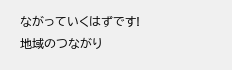ながっていくはずです! 地域のつながり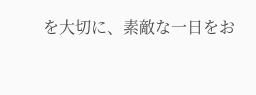を大切に、素敵な一日をお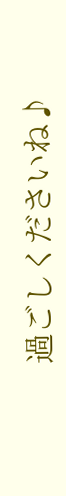過ごしくださいね♪